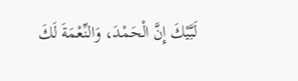لَبَّيْكَ إِنَّ الْحَمْدَ، وَالنِّعْمَةَ لَكَ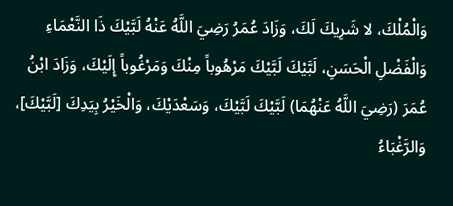وَالْمُلْكَ، لا شَرِيكَ لَكَ، وَزَادَ عُمَرُ رَضِيَ اللَّهُ عَنْهُ لَبَّيْكَ ذَا النَّعْمَاءِ وَالْفَضْلِ الْحَسَنِ، لَبَّيْكَ لَبَّيْكَ مَرْهُوباً مِنْكَ وَمَرْغُوباً إِلَيْكَ، وَزَادَ ابْنُ عُمَرَ (رَضِيَ اللَّهُ عَنْهُمَا) لَبَّيْكَ لَبَّيْكَ، وَسَعْدَيْكَ، وَالْخَيْرُ بِيَدِكَ [لَبَّيْكَ]، وَالرَّغْبَاءُ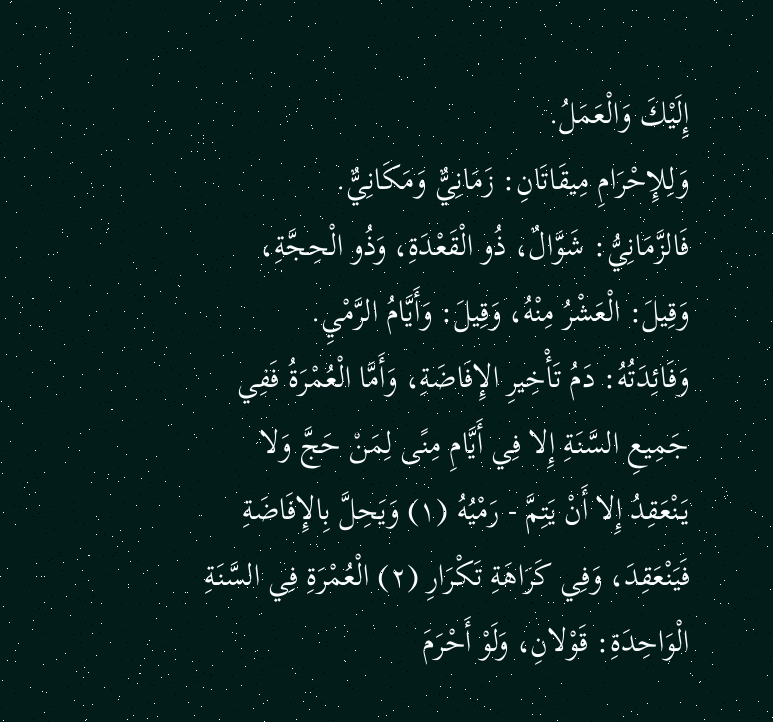إِلَيْكَ وَالْعَمَلُ.
وَلِلإِحْرَامِ مِيقَاتَانِ: زَمَانِيٌّ وَمَكَانِيٌّ.
فَالزَّمَانِيُّ: شَوَّالٌ، ذُو الْقَعْدَةِ، وَذُو الْحِجَّةِ، وَقِيلَ: الْعَشْرُ مِنْهُ، وَقِيلَ: وَأَيَّامُ الرَّمْيِ.
وَفَائِدَتُهُ: دَمُ تَأْخِيرِ الإِفَاضَةِ، وَأَمَّا الْعُمْرَةُ فَفِي جَمِيعِ السَّنَةِ إِلا فِي أَيَّامِ مِنًى لِمَنْ حَجَّ وَلا يَنْعَقِدُ إِلا أَنْ يَتِمَّ - رَمْيُهُ (١) وَيَحِلَّ بِالإِفَاضَةِ فَيَنْعَقِدَ، وَفِي كَرَاهَةِ تَكْرَارِ (٢) الْعُمْرَةِ فِي السَّنَةِ الْوَاحِدَةِ: قَوْلانِ، وَلَوْ أَحْرَمَ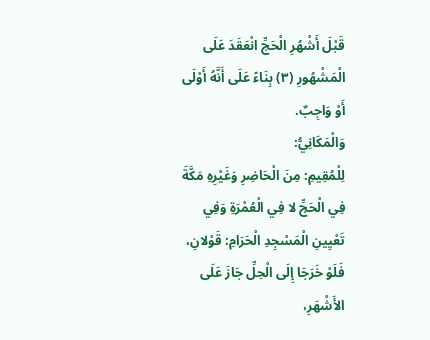قَبْلَ أَشْهُرِ الْحَجِّ انْعَقَدَ عَلَى الْمَشْهُورِ (٣) بِنَاءً عَلَى أَنَّهُ أَوْلَى أَوْ وَاجِبٌ.
وَالْمَكَانِيُّ:
لِلْمُقِيمِ: مِنَ الْحَاضِرِ وَغَيْرِهِ مَكَّةَ فِي الْحَجِّ لا فِي الْعُمْرَةِ وَفِي تَعْيِينِ الْمَسْجِدِ الْحَرَامِ: قَوْلانِ، فَلَوْ خَرَجَا إِلَى الْحِلِّ جَازَ عَلَى الأَشْهَرِ،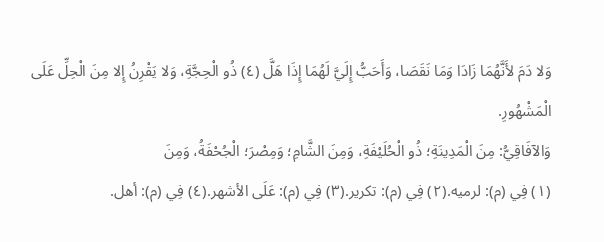وَلا دَمَ لأَنَّهُمَا زَادَا وَمَا نَقَصَا، وَأَحَبُّ إِلَيَّ لَهُمَا إِذَا هَلَّ (٤) ذُو الْحِجَّةِ، وَلا يَقْرِنُ إِلا مِنَ الْحِلِّ عَلَى الْمَشْهُورِ.
وَالآفَاقِيُّ: مِنَ الْمَدِينَةِ؛ ذُو الْحُلَيْفَةِ، وَمِنَ الشَّامِ؛ وَمِصْرَ؛ الْجُحْفَةُ، وَمِنَ
(١) فِي (م): لرميه.(٢) فِي (م): تكرير.(٣) فِي (م): عَلَى الأشهر.(٤) فِي (م): أهل.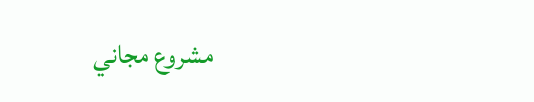مشروع مجاني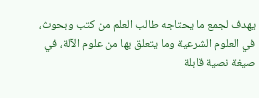يهدف لجمع ما يحتاجه طالب العلم من كتب وبحوث، في العلوم الشرعية وما يتعلق بها من علوم الآلة، في صيغة نصية قابلة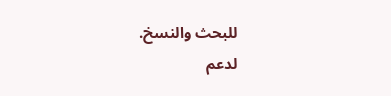للبحث والنسخ.
لدعم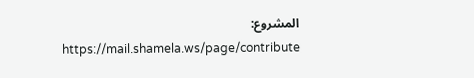المشروع: https://mail.shamela.ws/page/contribute